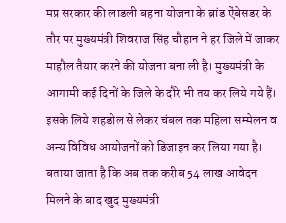मप्र सरकार की लाडली बहना योजना के ब्रांड ऐंबेसडर के तौर पर मुख्यमंत्री शिवराज सिंह चौहान ने हर जिले में जाकर माहौल तैयार करने की योजना बना ली है। मुख्यमंत्री के आगामी कई दिनों के जिले के दौरे भी तय कर लिये गये हैं। इसके लिये शहडोल से लेकर चंबल तक महिला सम्मेलन व अन्य विविध आयोजनों को डिजाइन कर लिया गया है। बताया जाता है कि अब तक करीब 54 लाख आवेदन मिलने के बाद खुद मुख्यमंत्री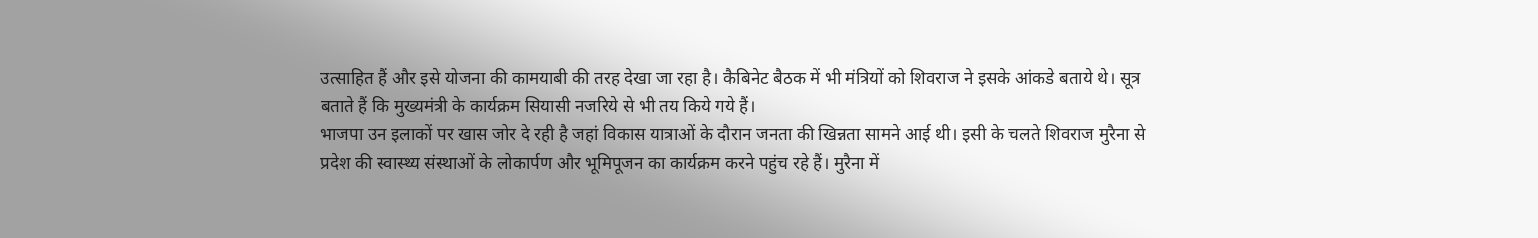उत्साहित हैं और इसे योजना की कामयाबी की तरह देखा जा रहा है। कैबिनेट बैठक में भी मंत्रियों को शिवराज ने इसके आंकडे बताये थे। सूत्र बताते हैं कि मुख्यमंत्री के कार्यक्रम सियासी नजरिये से भी तय किये गये हैं।
भाजपा उन इलाकों पर खास जोर दे रही है जहां विकास यात्राओं के दौरान जनता की खिन्नता सामने आई थी। इसी के चलते शिवराज मुरैना से प्रदेश की स्वास्थ्य संस्थाओं के लोकार्पण और भूमिपूजन का कार्यक्रम करने पहुंच रहे हैं। मुरैना में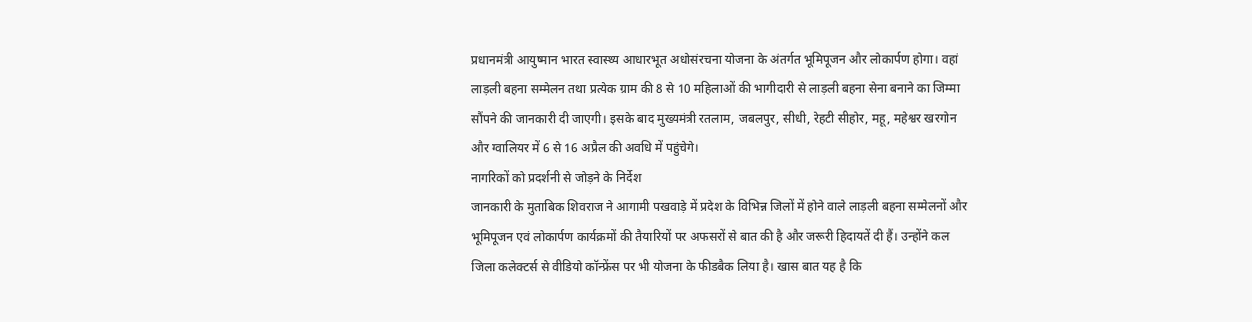प्रधानमंत्री आयुष्मान भारत स्वास्थ्य आधारभूत अधोसंरचना योजना के अंतर्गत भूमिपूजन और लोकार्पण होगा। वहां लाड़ली बहना सम्मेलन तथा प्रत्येक ग्राम की 8 से 10 महिलाओं की भागीदारी से लाड़ली बहना सेना बनाने का जिम्मा सौंपने की जानकारी दी जाएगी। इसके बाद मुख्यमंत्री रतलाम, जबलपुर, सीधी, रेहटी सीहोर, महू, महेश्वर खरगोन और ग्वालियर में 6 से 16 अप्रैल की अवधि में पहुंचेगे।
नागरिकों को प्रदर्शनी से जोड़ने के निर्देश
जानकारी के मुताबिक शिवराज ने आगामी पखवाड़े में प्रदेश के विभिन्न जिलों में होने वाले लाड़ली बहना सम्मेलनों और भूमिपूजन एवं लोकार्पण कार्यक्रमों की तैयारियों पर अफसरों से बात की है और जरूरी हिदायतें दी हैं। उन्होंने कल जिला कलेक्टर्स से वीडियो कॉन्फ्रेंस पर भी योजना के फीडबैक लिया है। खास बात यह है कि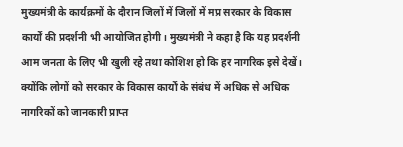मुख्यमंत्री के कार्यक्रमों के दौरान जिलों में जिलों में मप्र सरकार के विकास कार्यों की प्रदर्शनी भी आयोजित होगी। मुख्यमंत्री ने कहा है कि यह प्रदर्शनी आम जनता के लिए भी खुली रहे तथा कोशिश हो कि हर नागरिक इसे देखें। क्योंकि लोगों को सरकार के विकास कार्यों के संबंध में अधिक से अधिक नागरिकों को जानकारी प्राप्त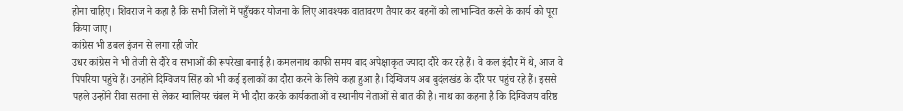होना चाहिए। शिवराज ने कहा है कि सभी जिलों में पहुँचकर योजना के लिए आवश्यक वातावरण तैयार कर बहनों को लाभान्वित करने के कार्य को पूरा किया जाए।
कांग्रेस भी डबल इंजन से लगा रही जोर
उधर कांग्रेस ने भी तेजी से दौरे व सभाओं की रूपरेखा बनाई है। कमलनाथ काफी समय बाद अपेक्षाकृत ज्यादा दौरे कर रहे हैं। वे कल इंदौर में थे, आज वे पिपरिया पहुंचे हैं। उनहोंने दिग्विजय सिंह को भी कई इलाकों का दौरा करने के लिये कहा हुआ है। दिग्विजय अब बुदंलखंड के दौरे पर पहुंच रहे हैं। इससे पहले उन्होंने रीवा सतना से लेकर ग्वालियर चंबल में भी दौरा करके कार्यकताओं व स्थानीय नेताओं से बात की है। नाथ का कहना है कि दिग्विजय वरिष्ठ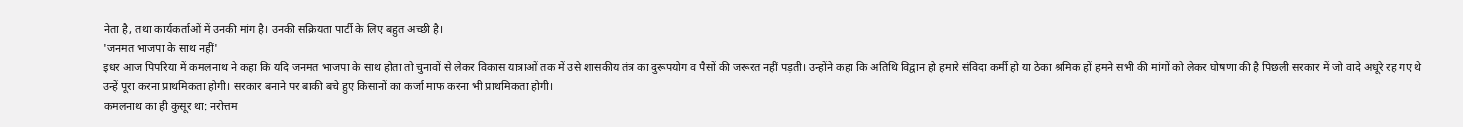नेता है, तथा कार्यकर्ताओं में उनकी मांग है। उनकी सक्रियता पार्टी के लिए बहुत अच्छी है।
'जनमत भाजपा के साथ नहीं'
इधर आज पिपरिया में कमलनाथ ने कहा कि यदि जनमत भाजपा के साथ होता तो चुनावों से लेकर विकास यात्राओं तक में उसे शासकीय तंत्र का दुरूपयोग व पैसों की जरूरत नहीं पड़ती। उन्होंने कहा कि अतिथि विद्वान हो हमारे संविदा कर्मी हो या ठेका श्रमिक हों हमने सभी की मांगों को लेकर घोषणा की है पिछली सरकार में जो वादे अधूरे रह गए थे उन्हें पूरा करना प्राथमिकता होगी। सरकार बनाने पर बाकी बचे हुए किसानों का कर्जा माफ करना भी प्राथमिकता होगी।
कमलनाथ का ही कुसूर था: नरोत्तम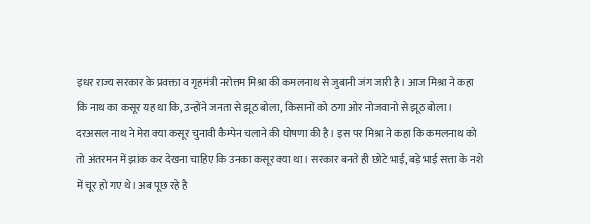इधर राज्य सरकार के प्रवक्ता व गृहमंत्री नरोत्तम मिश्रा की कमलनाथ से जुबानी जंग जारी है। आज मिश्रा ने कहा कि नाथ का कसूर यह था कि, उन्होंने जनता से झूठ बोला, किसानों को ठगा ओर नोजवानो से झूठ बोला। दरअसल नाथ ने मेरा क्या कसूर चुनावी कैम्पेन चलाने की घोषणा की है। इस पर मिश्रा ने कहा कि कमलनाथ को तो अंतरमन में झांक कर देखना चाहिए कि उनका कसूर क्या था। सरकार बनते ही छोटे भाई, बड़े भाई सत्ता के नशे में चूर हो गए थे। अब पूछ रहे है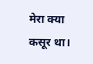मेरा क्या कसूर था।